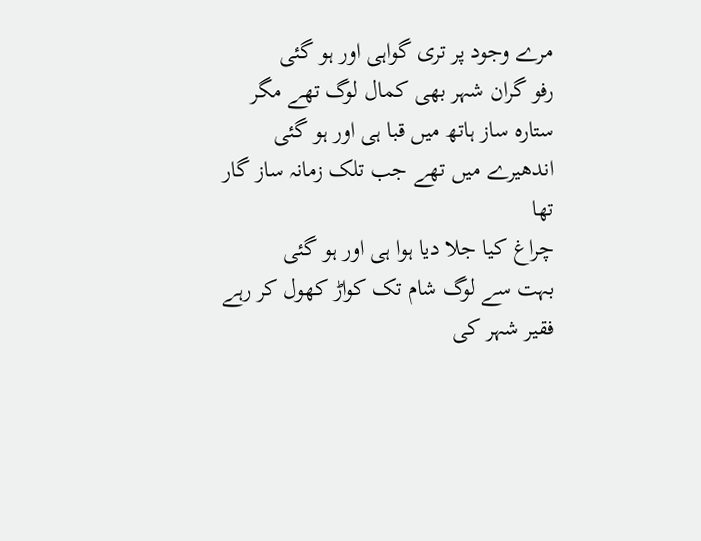مرے وجود پر تری گواہی اور ہو گئی
رفو گران شہر بھی کمال لوگ تھے مگر
ستارہ ساز ہاتھ میں قبا ہی اور ہو گئی
اندھیرے میں تھے جب تلک زمانہ ساز گار تھا
چراغ کیا جلا دیا ہوا ہی اور ہو گئی
بہت سے لوگ شام تک کواڑ کھول کر رہے
فقیر شہر کی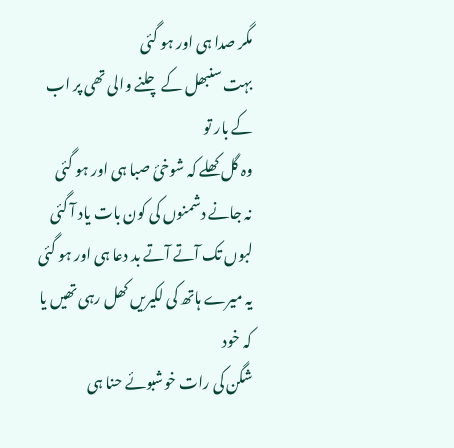مگر صدا ہی اور ہو گئی
بہت سنبھل کے چلنے والی تھی پر اب کے بار تو
وہ گل کھلے کہ شوخیٔ صبا ہی اور ہو گئی
نہ جانے دشمنوں کی کون بات یاد آ گئی
لبوں تک آتے آتے بد دعا ہی اور ہو گئی
یہ میرے ہاتھ کی لکیریں کھل رہی تھیں یا کہ خود
شگن کی رات خوشبوئے حنا ہی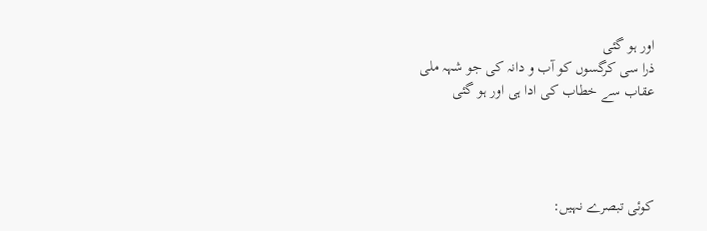اور ہو گئی
ذرا سی کرگسوں کو آب و دانہ کی جو شہہ ملی
عقاب سے خطاب کی ادا ہی اور ہو گئی




کوئی تبصرے نہیں: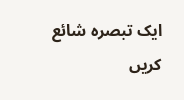ایک تبصرہ شائع کریں